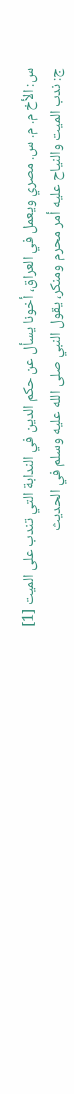س: الأخ م. م. س. مصري ويعمل في العراق، أخونا يسأل عن حكم الدين في الندابة التي تندب على الميت [1]
ج: ندب الميت والنياح عليه أمر محرم ومنكر، يقول النبي صلى الله عليه وسلم في الحديث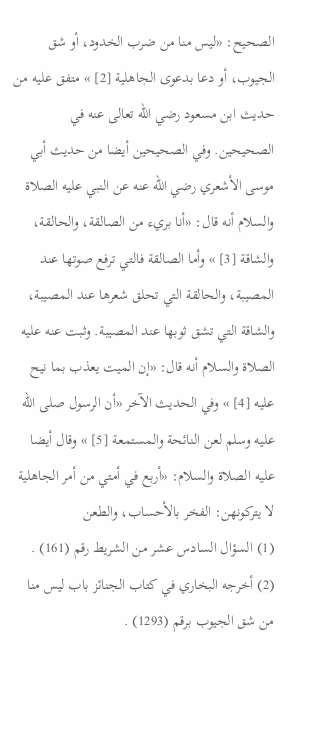الصحيح: «ليس منا من ضرب الخدود، أو شق الجيوب، أو دعا بدعوى الجاهلية [2] » متفق عليه من حديث ابن مسعود رضي الله تعالى عنه في الصحيحين. وفي الصحيحين أيضا من حديث أبي موسى الأشعري رضي الله عنه عن النبي عليه الصلاة والسلام أنه قال: «أنا بريء من الصالقة، والحالقة، والشاقة [3] » وأما الصالقة فالتي ترفع صوتها عند المصيبة، والحالقة التي تحلق شعرها عند المصيبة، والشاقة التي تشق ثوبها عند المصيبة. وثبت عنه عليه الصلاة والسلام أنه قال: «إن الميت يعذب بما نيح عليه [4] » وفي الحديث الآخر «أن الرسول صلى الله عليه وسلم لعن النائحة والمستمعة [5] » وقال أيضا عليه الصلاة والسلام: «أربع في أمتي من أمر الجاهلية لا يتركونهن: الفخر بالأحساب، والطعن
(1) السؤال السادس عشر من الشريط رقم (161) .
(2) أخرجه البخاري في كتاب الجنائز باب ليس منا من شق الجيوب برقم (1293) .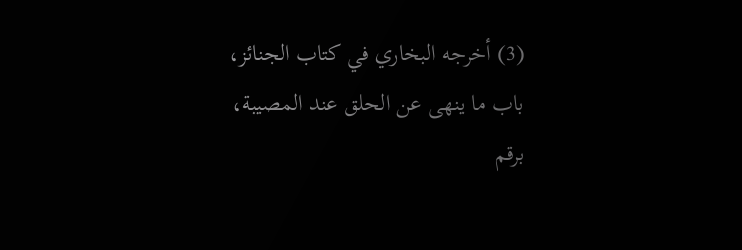(3) أخرجه البخاري في كتاب الجنائز، باب ما ينهى عن الحلق عند المصيبة، برقم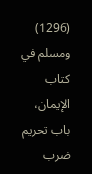(1296) ومسلم في كتاب الإيمان، باب تحريم ضرب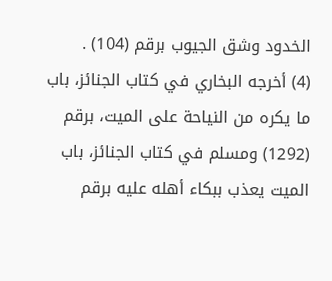الخدود وشق الجيوب برقم (104) .
(4) أخرجه البخاري في كتاب الجنائز، باب ما يكره من النياحة على الميت، برقم (1292) ومسلم في كتاب الجنائز، باب الميت يعذب ببكاء أهله عليه برقم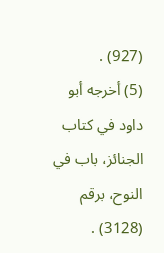(927) .
(5) أخرجه أبو داود في كتاب الجنائز، باب في النوح، برقم (3128) .